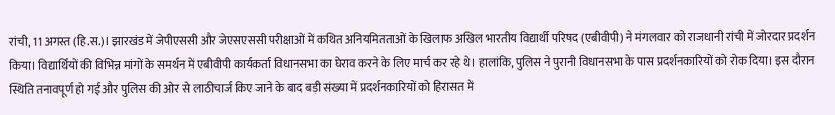रांची, 11 अगस्त (हि.स.)। झारखंड में जेपीएससी और जेएसएससी परीक्षाओं में कथित अनियमितताओं के खिलाफ अखिल भारतीय विद्यार्थी परिषद (एबीवीपी) ने मंगलवार को राजधानी रांची में जोरदार प्रदर्शन किया। विद्यार्थियों की विभिन्न मांगों के समर्थन में एबीवीपी कार्यकर्ता विधानसभा का घेराव करने के लिए मार्च कर रहे थे। हालांकि, पुलिस ने पुरानी विधानसभा के पास प्रदर्शनकारियों को रोक दिया। इस दौरान स्थिति तनावपूर्ण हो गई और पुलिस की ओर से लाठीचार्ज किए जाने के बाद बड़ी संख्या में प्रदर्शनकारियों को हिरासत में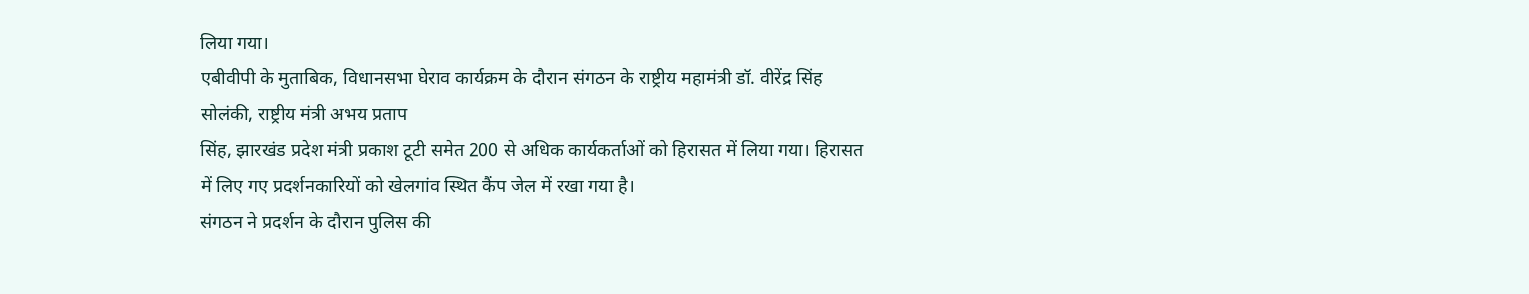लिया गया।
एबीवीपी के मुताबिक, विधानसभा घेराव कार्यक्रम के दौरान संगठन के राष्ट्रीय महामंत्री डॉ. वीरेंद्र सिंह सोलंकी, राष्ट्रीय मंत्री अभय प्रताप
सिंह, झारखंड प्रदेश मंत्री प्रकाश टूटी समेत 200 से अधिक कार्यकर्ताओं को हिरासत में लिया गया। हिरासत में लिए गए प्रदर्शनकारियों को खेलगांव स्थित कैंप जेल में रखा गया है।
संगठन ने प्रदर्शन के दौरान पुलिस की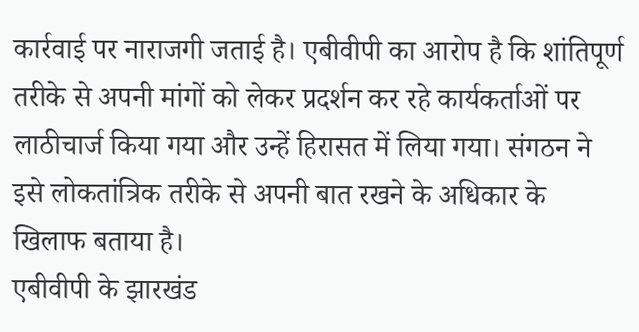कार्रवाई पर नाराजगी जताई है। एबीवीपी का आरोप है कि शांतिपूर्ण तरीके से अपनी मांगों को लेकर प्रदर्शन कर रहे कार्यकर्ताओं पर लाठीचार्ज किया गया और उन्हें हिरासत में लिया गया। संगठन ने इसे लोकतांत्रिक तरीके से अपनी बात रखने के अधिकार के खिलाफ बताया है।
एबीवीपी के झारखंड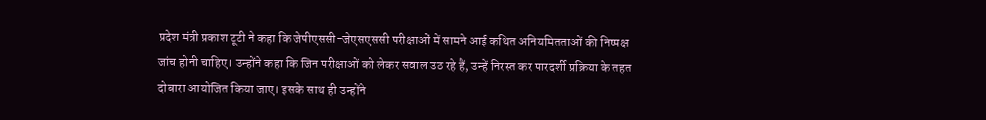प्रदेश मंत्री प्रकाश टूटी ने कहा कि जेपीएससी-जेएसएससी परीक्षाओं में सामने आई कथित अनियमितताओं की निष्पक्ष जांच होनी चाहिए। उन्होंने कहा कि जिन परीक्षाओं को लेकर सवाल उठ रहे हैं, उन्हें निरस्त कर पारदर्शी प्रक्रिया के तहत दोबारा आयोजित किया जाए। इसके साथ ही उन्होंने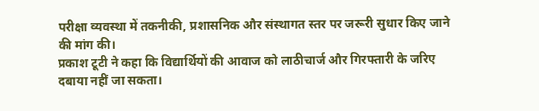परीक्षा व्यवस्था में तकनीकी, प्रशासनिक और संस्थागत स्तर पर जरूरी सुधार किए जाने की मांग की।
प्रकाश टूटी ने कहा कि विद्यार्थियों की आवाज को लाठीचार्ज और गिरफ्तारी के जरिए दबाया नहीं जा सकता।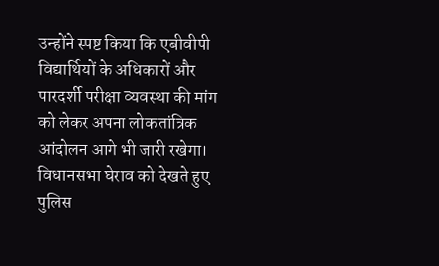उन्होंने स्पष्ट किया कि एबीवीपी विद्यार्थियों के अधिकारों और पारदर्शी परीक्षा व्यवस्था की मांग को लेकर अपना लोकतांत्रिक आंदोलन आगे भी जारी रखेगा।
विधानसभा घेराव को देखते हुए पुलिस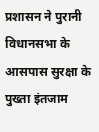प्रशासन ने पुरानी विधानसभा के आसपास सुरक्षा के पुख्ता इंतजाम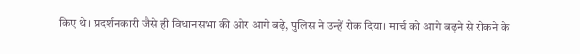किए थे। प्रदर्शनकारी जैसे ही विधानसभा की ओर आगे बढ़े, पुलिस ने उन्हें रोक दिया। मार्च को आगे बढ़ने से रोकने के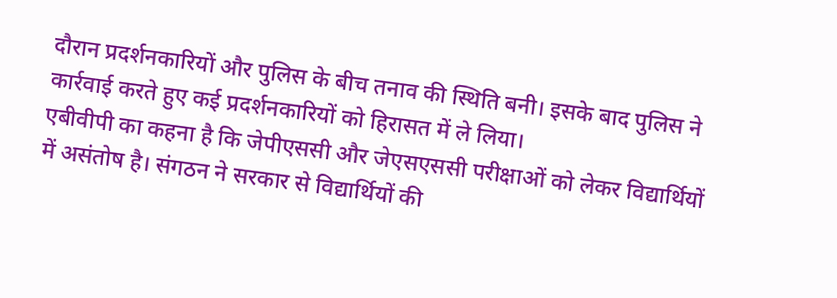दौरान प्रदर्शनकारियों और पुलिस के बीच तनाव की स्थिति बनी। इसके बाद पुलिस ने कार्रवाई करते हुए कई प्रदर्शनकारियों को हिरासत में ले लिया।
एबीवीपी का कहना है कि जेपीएससी और जेएसएससी परीक्षाओं को लेकर विद्यार्थियों में असंतोष है। संगठन ने सरकार से विद्यार्थियों की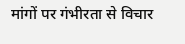मांगों पर गंभीरता से विचार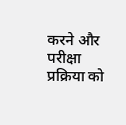करने और परीक्षा प्रक्रिया को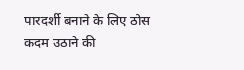पारदर्शी बनाने के लिए ठोस कदम उठाने की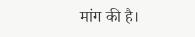मांग की है।